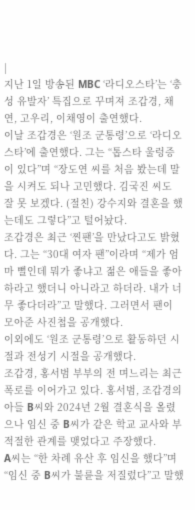|
지난 1일 방송된 MBC ‘라디오스타’는 ‘충성 유발자’ 특집으로 꾸며져 조갑경, 채연, 고우리, 이채영이 출연했다.
이날 조갑경은 ‘원조 군통령’으로 ‘라디오스타’에 출연했다. 그는 “톱스타 울렁증이 있다”며 “장도연 씨를 처음 봤는데 말을 시켜도 되나 고민했다. 김국진 씨도 잘 못 보겠다. (절친) 강수지와 결혼을 했는데도 그렇다”고 털어놨다.
조갑경은 최근 ‘찐팬’을 만났다고도 밝혔다. 그는 “30대 여자 팬”이라며 “제가 엄마 뻘인데 뭐가 좋냐고 젊은 애들을 좋아하라고 했더니 아니라고 하더라. 내가 너무 좋다더라”고 말했다. 그러면서 팬이 모아준 사진첩을 공개했다.
이외에도 ‘원조 군통령’으로 활동하던 시절과 전성기 시절을 공개했다.
조갑경, 홍서범 부부의 전 며느리는 최근 폭로를 이어가고 있다. 홍서범, 조갑경의 아들 B씨와 2024년 2월 결혼식을 올렸으나 임신 중 B씨가 같은 학교 교사와 부적절한 관계를 맺었다고 주장했다.
A씨는 “한 차례 유산 후 임신을 했다”며 “임신 중 B씨가 불륜을 저질렀다”고 말했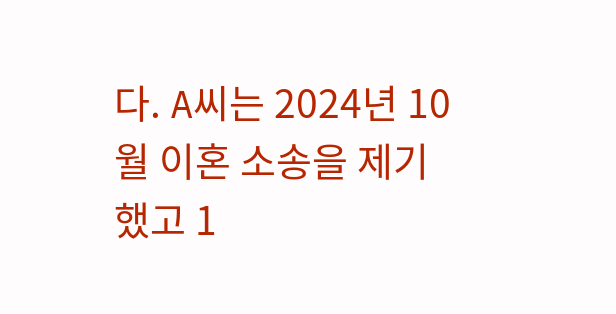다. A씨는 2024년 10월 이혼 소송을 제기했고 1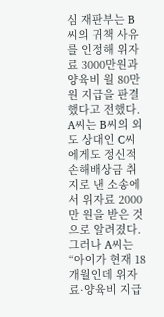심 재판부는 B씨의 귀책 사유를 인정해 위자료 3000만원과 양육비 월 80만 원 지급을 판결했다고 전했다.
A씨는 B씨의 외도 상대인 C씨에게도 정신적 손해배상금 취지로 낸 소송에서 위자료 2000만 원을 받은 것으로 알려졌다.
그러나 A씨는 “아이가 현재 18개월인데 위자료·양육비 지급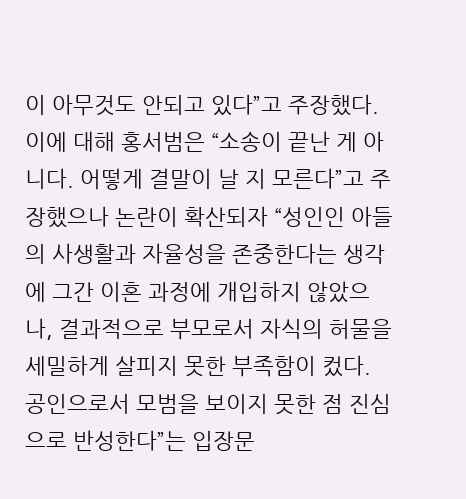이 아무것도 안되고 있다”고 주장했다.
이에 대해 홍서범은 “소송이 끝난 게 아니다. 어떻게 결말이 날 지 모른다”고 주장했으나 논란이 확산되자 “성인인 아들의 사생활과 자율성을 존중한다는 생각에 그간 이혼 과정에 개입하지 않았으나, 결과적으로 부모로서 자식의 허물을 세밀하게 살피지 못한 부족함이 컸다. 공인으로서 모범을 보이지 못한 점 진심으로 반성한다”는 입장문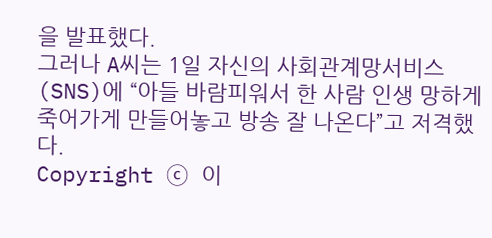을 발표했다.
그러나 A씨는 1일 자신의 사회관계망서비스(SNS)에 “아들 바람피워서 한 사람 인생 망하게 죽어가게 만들어놓고 방송 잘 나온다”고 저격했다.
Copyright ⓒ 이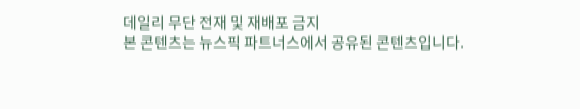데일리 무단 전재 및 재배포 금지
본 콘텐츠는 뉴스픽 파트너스에서 공유된 콘텐츠입니다.